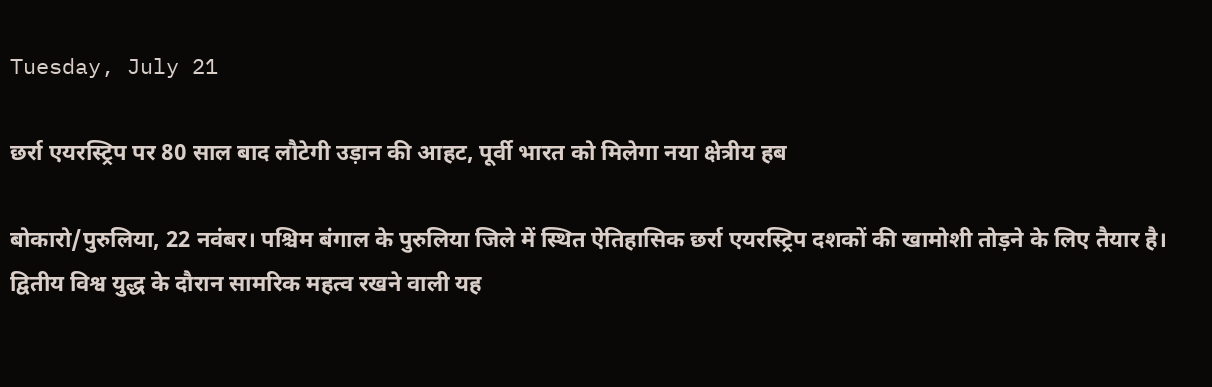Tuesday, July 21

छर्रा एयरस्ट्रिप पर 80 साल बाद लौटेगी उड़ान की आहट, पूर्वी भारत को मिलेगा नया क्षेत्रीय हब

बोकारो/पुरुलिया, 22 नवंबर। पश्चिम बंगाल के पुरुलिया जिले में स्थित ऐतिहासिक छर्रा एयरस्ट्रिप दशकों की खामोशी तोड़ने के लिए तैयार है। द्वितीय विश्व युद्ध के दौरान सामरिक महत्व रखने वाली यह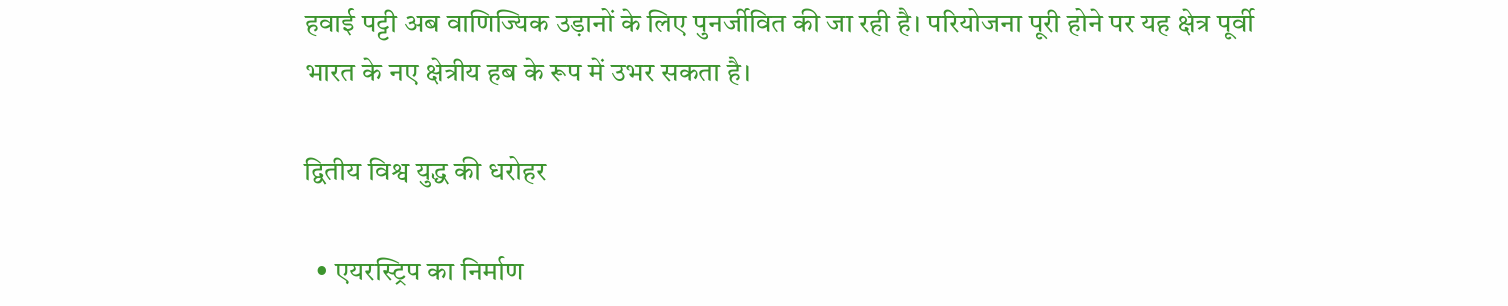हवाई पट्टी अब वाणिज्यिक उड़ानों के लिए पुनर्जीवित की जा रही है। परियोजना पूरी होने पर यह क्षेत्र पूर्वी भारत के नए क्षेत्रीय हब के रूप में उभर सकता है।

द्वितीय विश्व युद्ध की धरोहर

  • एयरस्ट्रिप का निर्माण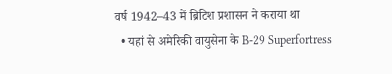वर्ष 1942–43 में ब्रिटिश प्रशासन ने कराया था
  • यहां से अमेरिकी वायुसेना के B-29 Superfortress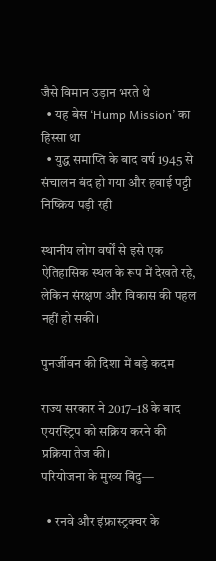जैसे विमान उड़ान भरते थे
  • यह बेस ‘Hump Mission’ का हिस्सा था
  • युद्ध समाप्ति के बाद वर्ष 1945 से संचालन बंद हो गया और हवाई पट्टी निष्क्रिय पड़ी रही

स्थानीय लोग वर्षों से इसे एक ऐतिहासिक स्थल के रूप में देखते रहे, लेकिन संरक्षण और विकास की पहल नहीं हो सकी।

पुनर्जीवन की दिशा में बड़े कदम

राज्य सरकार ने 2017–18 के बाद एयरस्ट्रिप को सक्रिय करने की प्रक्रिया तेज की।
परियोजना के मुख्य बिंदु—

  • रनवे और इंफ्रास्ट्रक्चर के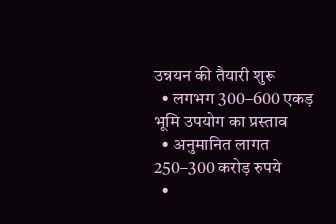उन्नयन की तैयारी शुरू
  • लगभग 300–600 एकड़ भूमि उपयोग का प्रस्ताव
  • अनुमानित लागत 250–300 करोड़ रुपये
  •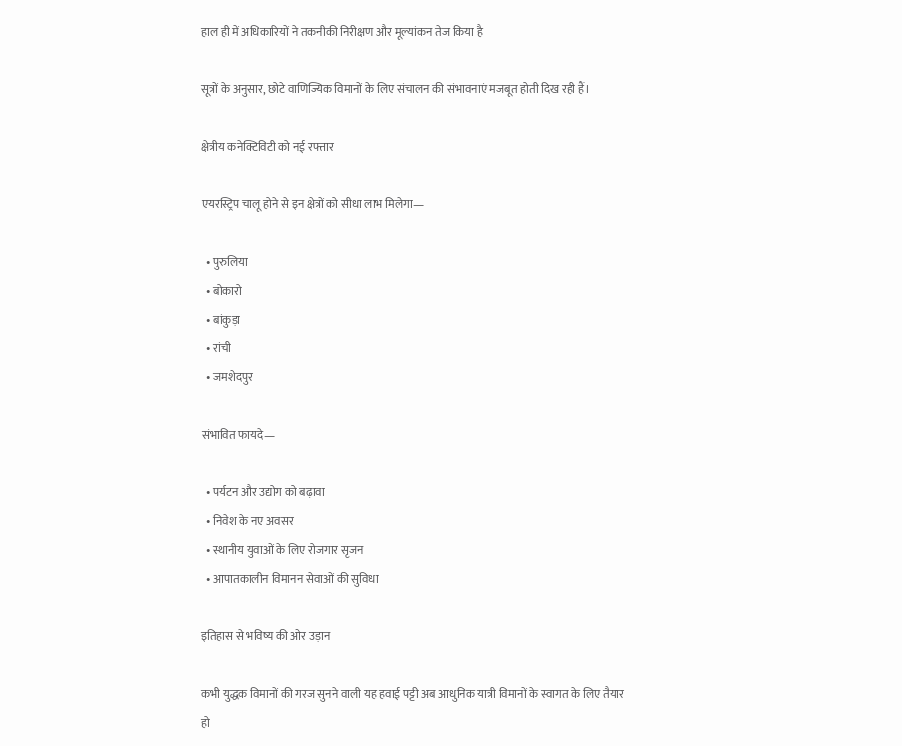हाल ही में अधिकारियों ने तकनीकी निरीक्षण और मूल्यांकन तेज किया है

सूत्रों के अनुसार, छोटे वाणिज्यिक विमानों के लिए संचालन की संभावनाएं मजबूत होती दिख रही हैं।

क्षेत्रीय कनेक्टिविटी को नई रफ्तार

एयरस्ट्रिप चालू होने से इन क्षेत्रों को सीधा लाभ मिलेगा—

  • पुरुलिया
  • बोकारो
  • बांकुड़ा
  • रांची
  • जमशेदपुर

संभावित फायदे—

  • पर्यटन और उद्योग को बढ़ावा
  • निवेश के नए अवसर
  • स्थानीय युवाओं के लिए रोजगार सृजन
  • आपातकालीन विमानन सेवाओं की सुविधा

इतिहास से भविष्य की ओर उड़ान

कभी युद्धक विमानों की गरज सुनने वाली यह हवाई पट्टी अब आधुनिक यात्री विमानों के स्वागत के लिए तैयार हो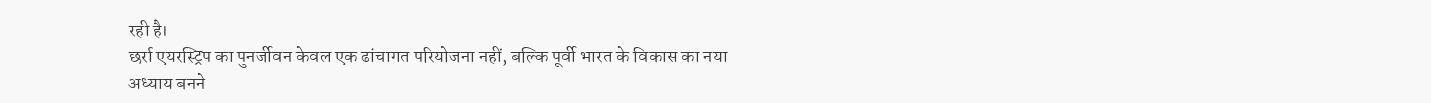रही है।
छर्रा एयरस्ट्रिप का पुनर्जीवन केवल एक ढांचागत परियोजना नहीं, बल्कि पूर्वी भारत के विकास का नया अध्याय बनने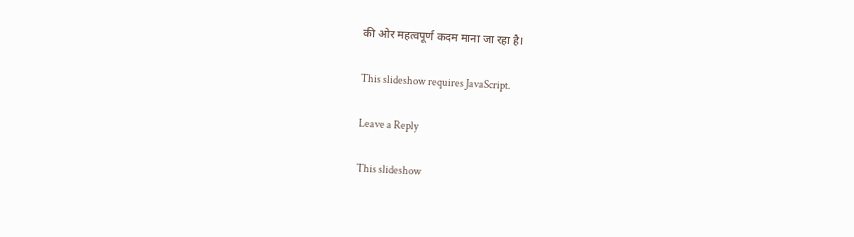की ओर महत्वपूर्ण कदम माना जा रहा है।

This slideshow requires JavaScript.

Leave a Reply

This slideshow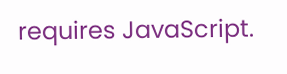requires JavaScript.